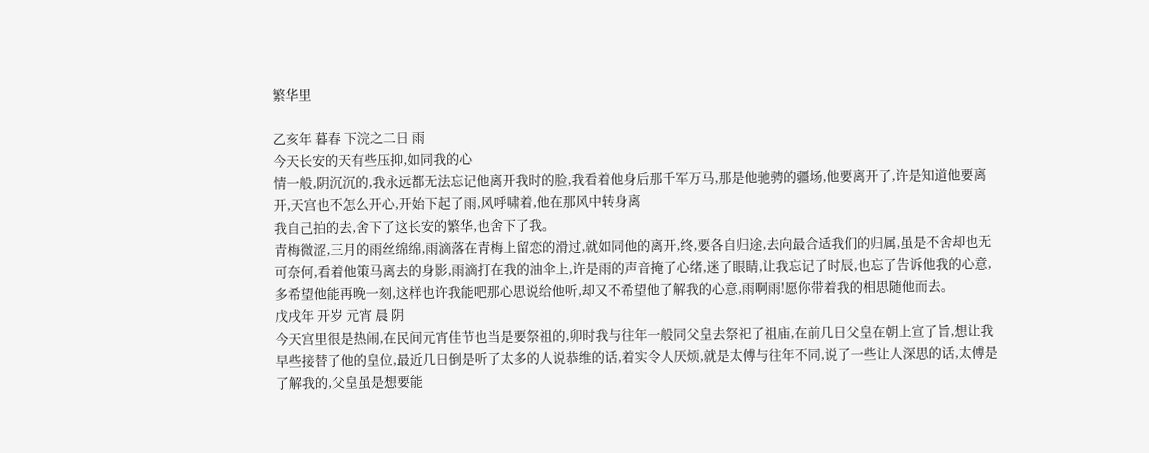繁华里

乙亥年 暮春 下浣之二日 雨
今天长安的天有些压抑,如同我的心
情一般,阴沉沉的,我永远都无法忘记他离开我时的脸,我看着他身后那千军万马,那是他驰骋的疆场,他要离开了,许是知道他要离开,天宫也不怎么开心,开始下起了雨,风呼啸着,他在那风中转身离
我自己拍的去,舍下了这长安的繁华,也舍下了我。
青梅微涩,三月的雨丝绵绵,雨滴落在青梅上留恋的滑过,就如同他的离开,终,要各自归途,去向最合适我们的归属,虽是不舍却也无可奈何,看着他策马离去的身影,雨滴打在我的油伞上,许是雨的声音掩了心绪,迷了眼睛,让我忘记了时辰,也忘了告诉他我的心意,多希望他能再晚一刻,这样也许我能吧那心思说给他听,却又不希望他了解我的心意,雨啊雨!愿你带着我的相思随他而去。
戊戌年 开岁 元宵 晨 阴
今天宫里很是热闹,在民间元宵佳节也当是要祭祖的,卯时我与往年一般同父皇去祭祀了祖庙,在前几日父皇在朝上宣了旨,想让我早些接替了他的皇位,最近几日倒是听了太多的人说恭维的话,着实令人厌烦,就是太傅与往年不同,说了一些让人深思的话,太傅是了解我的,父皇虽是想要能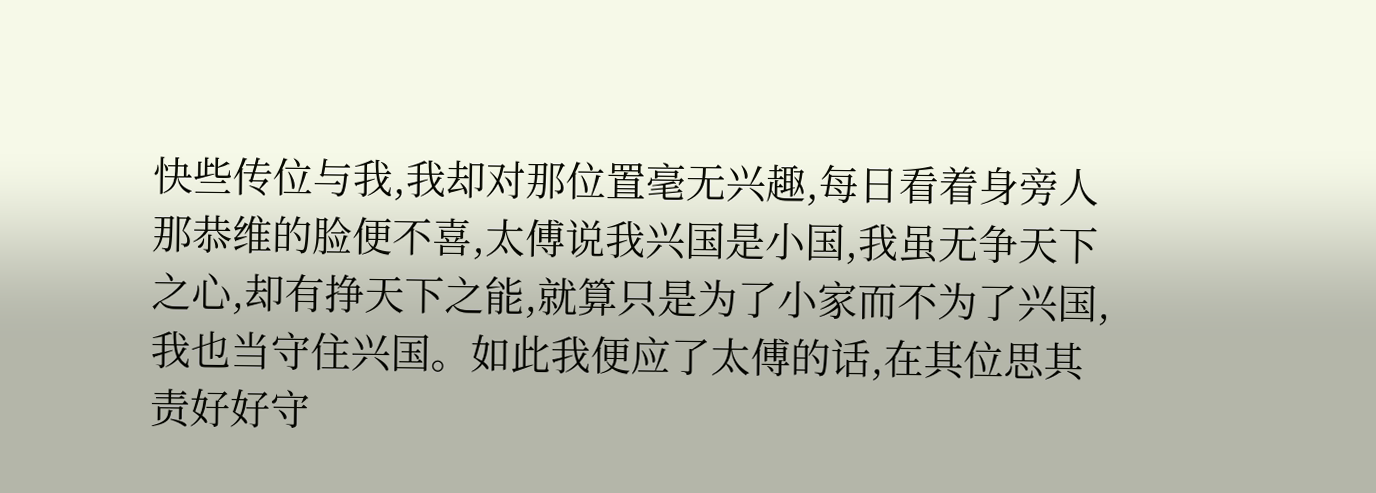快些传位与我,我却对那位置毫无兴趣,每日看着身旁人那恭维的脸便不喜,太傅说我兴国是小国,我虽无争天下之心,却有挣天下之能,就算只是为了小家而不为了兴国,我也当守住兴国。如此我便应了太傅的话,在其位思其责好好守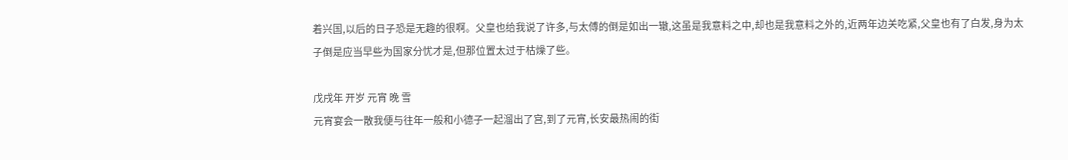着兴国,以后的日子恐是无趣的很啊。父皇也给我说了许多,与太傅的倒是如出一辙,这虽是我意料之中,却也是我意料之外的,近两年边关吃紧,父皇也有了白发,身为太子倒是应当早些为国家分忧才是,但那位置太过于枯燥了些。

戊戌年 开岁 元宵 晚 雪
元宵宴会一散我便与往年一般和小德子一起溜出了宫,到了元宵,长安最热闹的街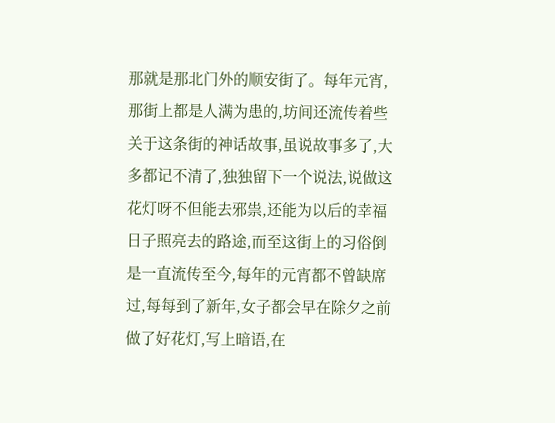那就是那北门外的顺安街了。每年元宵,那街上都是人满为患的,坊间还流传着些关于这条街的神话故事,虽说故事多了,大多都记不清了,独独留下一个说法,说做这花灯呀不但能去邪祟,还能为以后的幸福日子照亮去的路途,而至这街上的习俗倒是一直流传至今,每年的元宵都不曾缺席过,每每到了新年,女子都会早在除夕之前做了好花灯,写上暗语,在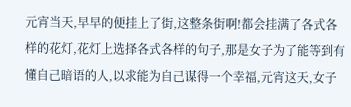元宵当天,早早的便挂上了街,这整条街啊!都会挂满了各式各样的花灯,花灯上选择各式各样的句子,那是女子为了能等到有懂自己暗语的人,以求能为自己谋得一个幸福,元宵这天,女子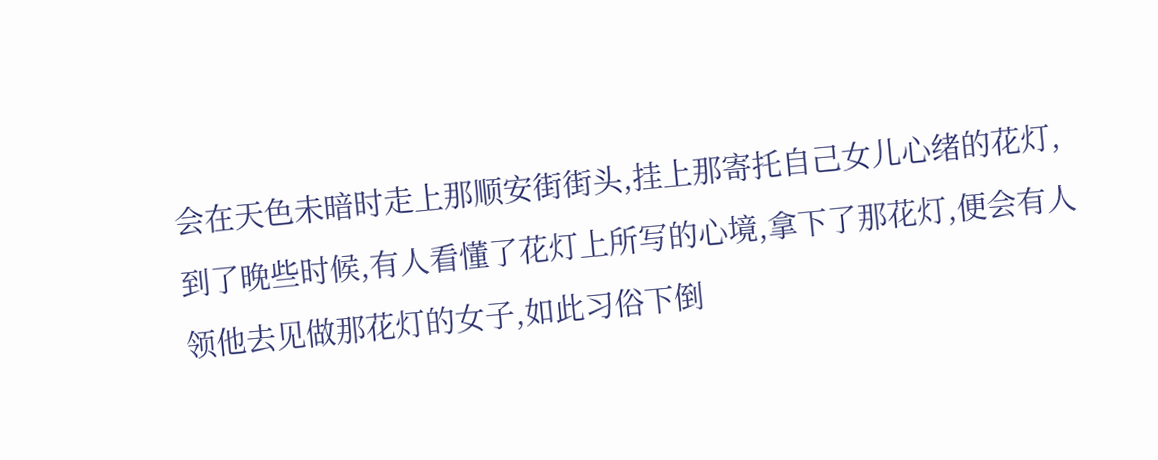会在天色未暗时走上那顺安街街头,挂上那寄托自己女儿心绪的花灯,到了晚些时候,有人看懂了花灯上所写的心境,拿下了那花灯,便会有人领他去见做那花灯的女子,如此习俗下倒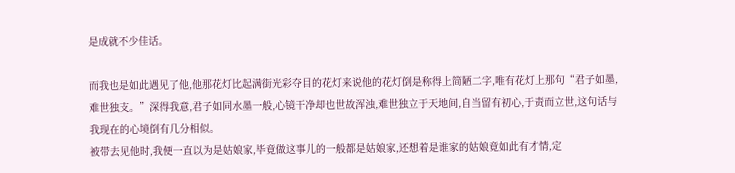是成就不少佳话。

而我也是如此遇见了他,他那花灯比起满街光彩夺目的花灯来说他的花灯倒是称得上简陋二字,唯有花灯上那句“君子如墨,难世独支。”深得我意,君子如同水墨一般,心镜干净却也世故浑浊,难世独立于天地间,自当留有初心,于责而立世,这句话与我现在的心境倒有几分相似。
被带去见他时,我便一直以为是姑娘家,毕竟做这事儿的一般都是姑娘家,还想着是谁家的姑娘竟如此有才情,定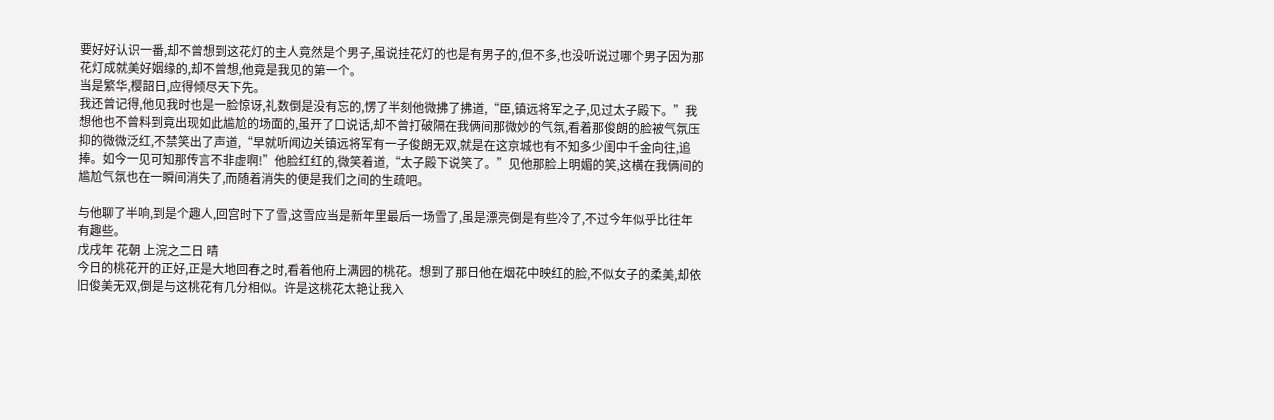要好好认识一番,却不曾想到这花灯的主人竟然是个男子,虽说挂花灯的也是有男子的,但不多,也没听说过哪个男子因为那花灯成就美好姻缘的,却不曾想,他竟是我见的第一个。
当是繁华,樱韶日,应得倾尽天下先。
我还曾记得,他见我时也是一脸惊讶,礼数倒是没有忘的,愣了半刻他微拂了拂道,“臣,镇远将军之子,见过太子殿下。”我想他也不曾料到竟出现如此尴尬的场面的,虽开了口说话,却不曾打破隔在我俩间那微妙的气氛,看着那俊朗的脸被气氛压抑的微微泛红,不禁笑出了声道,“早就听闻边关镇远将军有一子俊朗无双,就是在这京城也有不知多少闺中千金向往,追捧。如今一见可知那传言不非虚啊!”他脸红红的,微笑着道,“太子殿下说笑了。”见他那脸上明媚的笑,这横在我俩间的尴尬气氛也在一瞬间消失了,而随着消失的便是我们之间的生疏吧。

与他聊了半响,到是个趣人,回宫时下了雪,这雪应当是新年里最后一场雪了,虽是漂亮倒是有些冷了,不过今年似乎比往年有趣些。
戊戌年 花朝 上浣之二日 晴
今日的桃花开的正好,正是大地回春之时,看着他府上满园的桃花。想到了那日他在烟花中映红的脸,不似女子的柔美,却依旧俊美无双,倒是与这桃花有几分相似。许是这桃花太艳让我入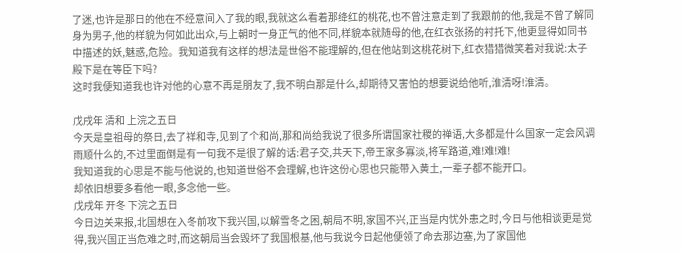了迷,也许是那日的他在不经意间入了我的眼,我就这么看着那绛红的桃花,也不曾注意走到了我跟前的他,我是不曾了解同身为男子,他的样貌为何如此出众,与上朝时一身正气的他不同,样貌本就随母的他,在红衣张扬的衬托下,他更显得如同书中描述的妖,魅惑,危险。我知道我有这样的想法是世俗不能理解的,但在他站到这桃花树下,红衣猎猎微笑着对我说:太子殿下是在等臣下吗?
这时我便知道我也许对他的心意不再是朋友了,我不明白那是什么,却期待又害怕的想要说给他听,淮清呀!淮清。

戊戌年 清和 上浣之五日
今天是皇祖母的祭日,去了祥和寺,见到了个和尚,那和尚给我说了很多所谓国家社稷的禅语,大多都是什么国家一定会风调雨顺什么的,不过里面倒是有一句我不是很了解的话:君子交,共天下,帝王家多寡淡,将军路道,难!难!难!
我知道我的心思是不能与他说的,也知道世俗不会理解,也许这份心思也只能带入黄土,一辈子都不能开口。
却依旧想要多看他一眼,多念他一些。
戊戌年 开冬 下浣之五日
今日边关来报,北国想在入冬前攻下我兴国,以解雪冬之困,朝局不明,家国不兴,正当是内忧外患之时,今日与他相谈更是觉得,我兴国正当危难之时,而这朝局当会毁坏了我国根基,他与我说今日起他便领了命去那边塞,为了家国他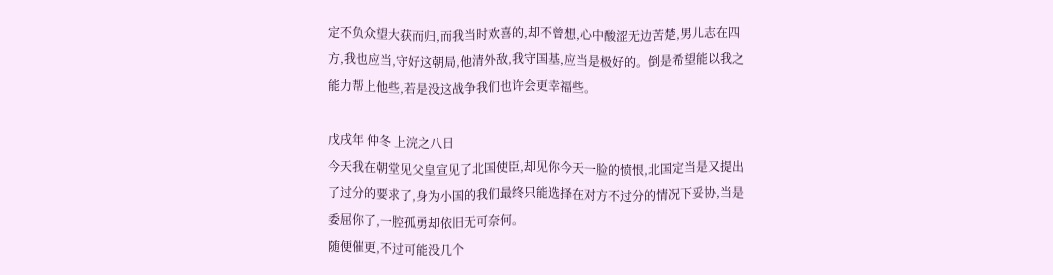定不负众望大获而归,而我当时欢喜的,却不曾想,心中酸涩无边苦楚,男儿志在四方,我也应当,守好这朝局,他清外敌,我守国基,应当是极好的。倒是希望能以我之能力帮上他些,若是没这战争我们也许会更幸福些。

戊戌年 仲冬 上浣之八日
今天我在朝堂见父皇宣见了北国使臣,却见你今天一脸的愤恨,北国定当是又提出了过分的要求了,身为小国的我们最终只能选择在对方不过分的情况下妥协,当是委屈你了,一腔孤勇却依旧无可奈何。
随便催更,不过可能没几个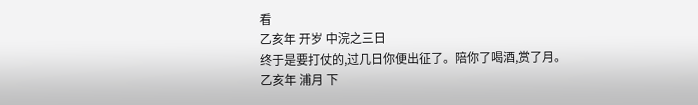看
乙亥年 开岁 中浣之三日
终于是要打仗的,过几日你便出征了。陪你了喝酒,赏了月。
乙亥年 浦月 下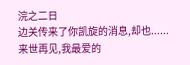浣之二日
边关传来了你凯旋的消息,却也......
来世再见,我最爱的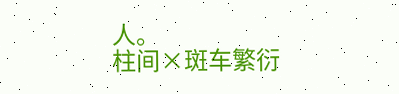人。
柱间×斑车繁衍